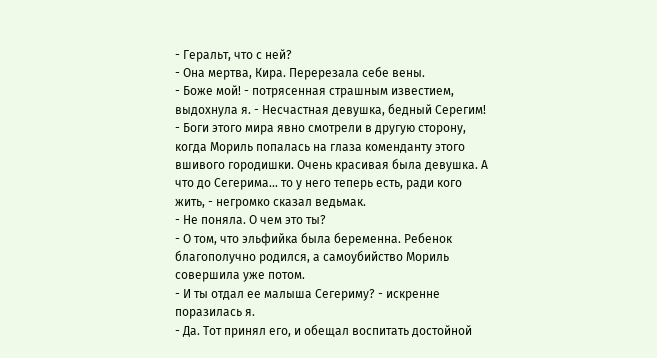- Геральт, что с ней?
- Она мертва, Кира. Перерезала себе вены.
- Боже мой! - потрясенная страшным известием, выдохнула я. - Несчастная девушка, бедный Серегим!
- Боги этого мира явно смотрели в другую сторону, когда Мориль попалась на глаза коменданту этого вшивого городишки. Очень красивая была девушка. А что до Сегерима... то у него теперь есть, ради кого жить, - негромко сказал ведьмак.
- Не поняла. О чем это ты?
- О том, что эльфийка была беременна. Ребенок благополучно родился, а самоубийство Мориль совершила уже потом.
- И ты отдал ее малыша Сегериму? - искренне поразилась я.
- Да. Тот принял его, и обещал воспитать достойной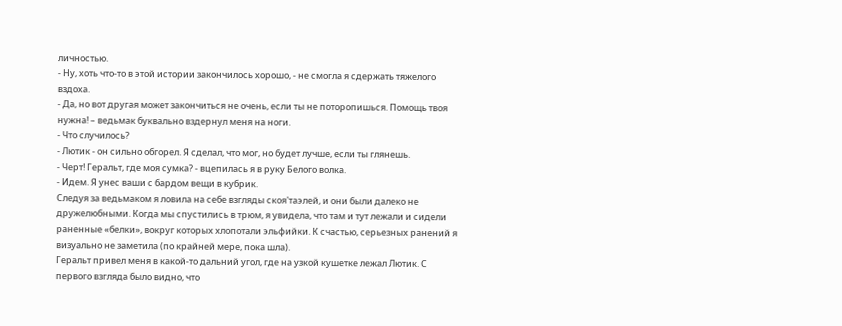личностью.
- Ну, хоть что-то в этой истории закончилось хорошо, - не смогла я сдержать тяжелого вздоха.
- Да, но вот другая может закончиться не очень, если ты не поторопишься. Помощь твоя нужна! – ведьмак буквально вздернул меня на ноги.
- Что случилось?
- Лютик - он сильно обгорел. Я сделал, что мог, но будет лучше, если ты глянешь.
- Черт! Геральт, где моя сумка? - вцепилась я в руку Белого волка.
- Идем. Я унес ваши с бардом вещи в кубрик.
Следуя за ведьмаком я ловила на себе взгляды скоя'таэлей, и они были далеко не дружелюбными. Когда мы спустились в трюм, я увидела, что там и тут лежали и сидели раненные «белки», вокруг которых хлопотали эльфийки. К счастью, серьезных ранений я визуально не заметила (по крайней мере, пока шла).
Геральт привел меня в какой-то дальний угол, где на узкой кушетке лежал Лютик. С первого взгляда было видно, что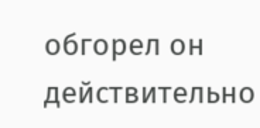обгорел он действительно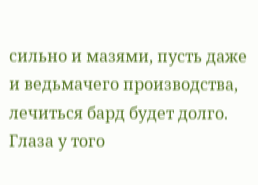сильно и мазями, пусть даже и ведьмачего производства, лечиться бард будет долго. Глаза у того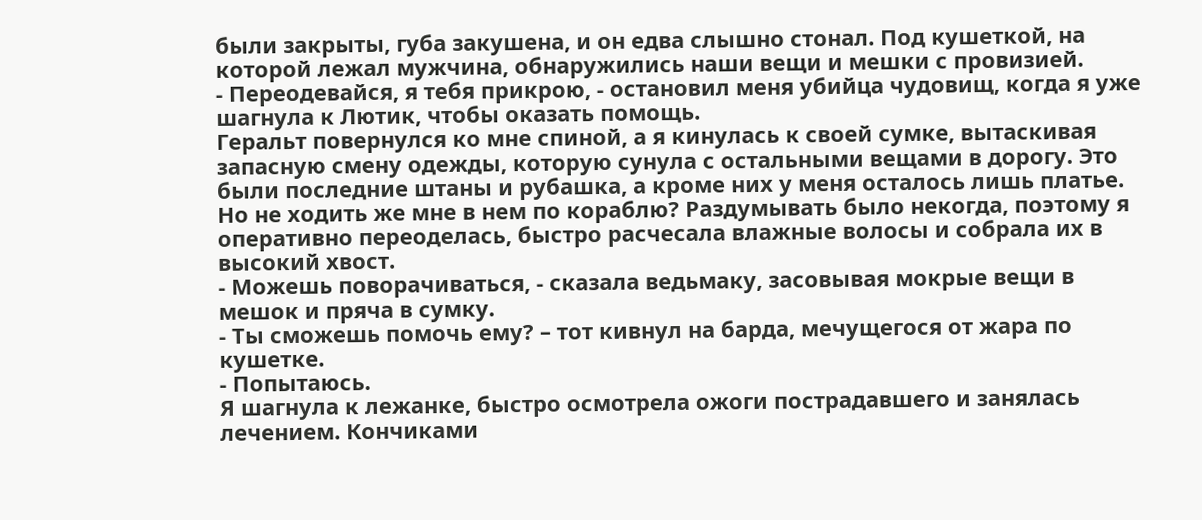были закрыты, губа закушена, и он едва слышно стонал. Под кушеткой, на которой лежал мужчина, обнаружились наши вещи и мешки с провизией.
- Переодевайся, я тебя прикрою, - остановил меня убийца чудовищ, когда я уже шагнула к Лютик, чтобы оказать помощь.
Геральт повернулся ко мне спиной, а я кинулась к своей сумке, вытаскивая запасную смену одежды, которую сунула с остальными вещами в дорогу. Это были последние штаны и рубашка, а кроме них у меня осталось лишь платье. Но не ходить же мне в нем по кораблю? Раздумывать было некогда, поэтому я оперативно переоделась, быстро расчесала влажные волосы и собрала их в высокий хвост.
- Можешь поворачиваться, - сказала ведьмаку, засовывая мокрые вещи в мешок и пряча в сумку.
- Ты сможешь помочь ему? – тот кивнул на барда, мечущегося от жара по кушетке.
- Попытаюсь.
Я шагнула к лежанке, быстро осмотрела ожоги пострадавшего и занялась лечением. Кончиками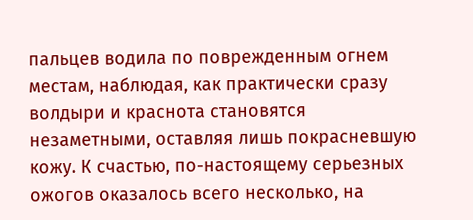пальцев водила по поврежденным огнем местам, наблюдая, как практически сразу волдыри и краснота становятся незаметными, оставляя лишь покрасневшую кожу. К счастью, по-настоящему серьезных ожогов оказалось всего несколько, на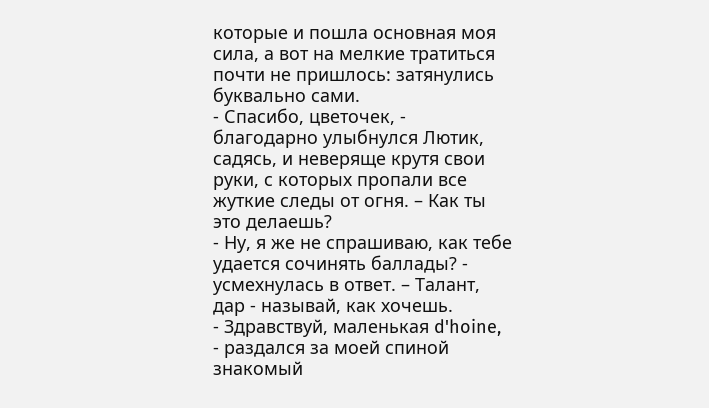которые и пошла основная моя сила, а вот на мелкие тратиться почти не пришлось: затянулись буквально сами.
- Спасибо, цветочек, - благодарно улыбнулся Лютик, садясь, и неверяще крутя свои руки, с которых пропали все жуткие следы от огня. – Как ты это делаешь?
- Ну, я же не спрашиваю, как тебе удается сочинять баллады? - усмехнулась в ответ. – Талант, дар - называй, как хочешь.
- Здравствуй, маленькая d'hoine, - раздался за моей спиной знакомый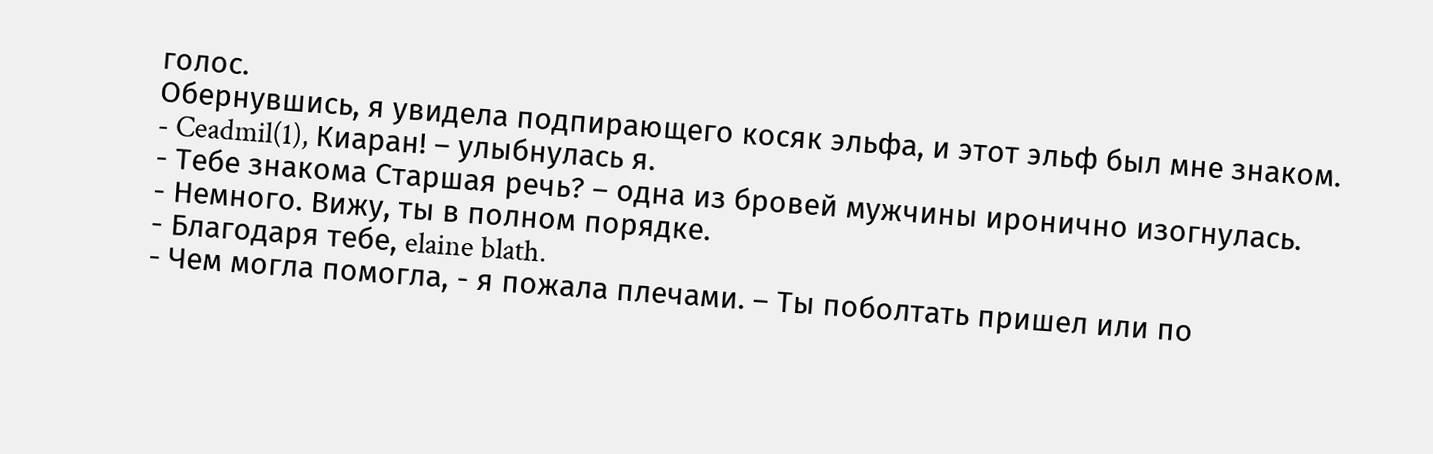голос.
Обернувшись, я увидела подпирающего косяк эльфа, и этот эльф был мне знаком.
- Ceadmil(1), Киаран! – улыбнулась я.
- Тебе знакома Старшая речь? – одна из бровей мужчины иронично изогнулась.
- Немного. Вижу, ты в полном порядке.
- Благодаря тебе, elaine blath.
- Чем могла помогла, - я пожала плечами. – Ты поболтать пришел или по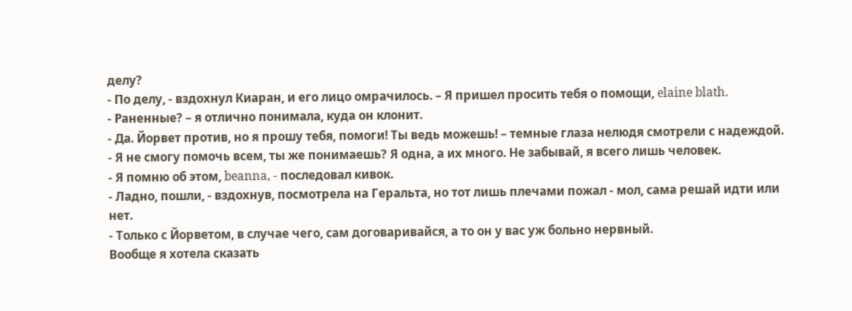делу?
- По делу, - вздохнул Киаран, и его лицо омрачилось. – Я пришел просить тебя о помощи, elaine blath.
- Раненные? – я отлично понимала, куда он клонит.
- Да. Йорвет против, но я прошу тебя, помоги! Ты ведь можешь! – темные глаза нелюдя смотрели с надеждой.
- Я не смогу помочь всем, ты же понимаешь? Я одна, а их много. Не забывай, я всего лишь человек.
- Я помню об этом, beanna, - последовал кивок.
- Ладно, пошли, - вздохнув, посмотрела на Геральта, но тот лишь плечами пожал - мол, сама решай идти или нет.
- Только с Йорветом, в случае чего, сам договаривайся, а то он у вас уж больно нервный.
Вообще я хотела сказать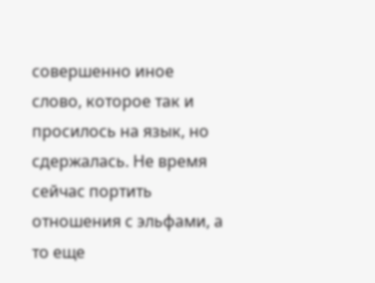совершенно иное слово, которое так и просилось на язык, но сдержалась. Не время сейчас портить отношения с эльфами, а то еще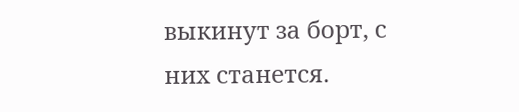выкинут за борт, с них станется.